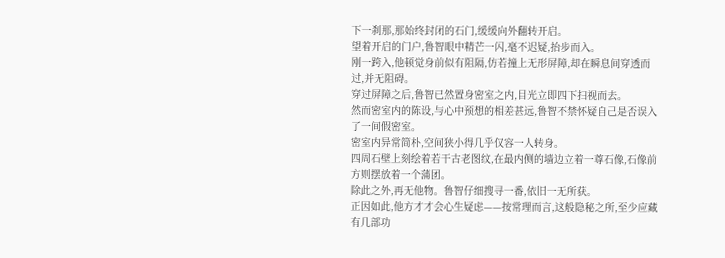下一刹那,那始终封闭的石门,缓缓向外翻转开启。
望着开启的门户,鲁智眼中精芒一闪,毫不迟疑,抬步而入。
刚一跨入,他顿觉身前似有阻隔,仿若撞上无形屏障,却在瞬息间穿透而过,并无阻碍。
穿过屏障之后,鲁智已然置身密室之内,目光立即四下扫视而去。
然而密室内的陈设,与心中预想的相差甚远,鲁智不禁怀疑自己是否误入了一间假密室。
密室内异常简朴,空间狭小得几乎仅容一人转身。
四周石壁上刻绘着若干古老图纹,在最内侧的墙边立着一尊石像,石像前方则摆放着一个蒲团。
除此之外,再无他物。鲁智仔细搜寻一番,依旧一无所获。
正因如此,他方才才会心生疑虑——按常理而言,这般隐秘之所,至少应藏有几部功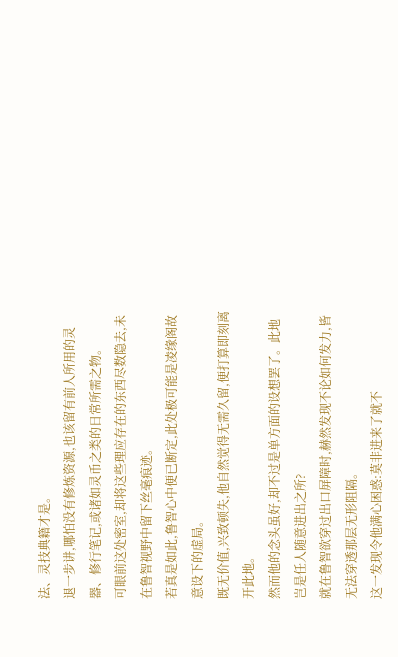法、灵技典籍才是。
退一步讲,哪怕没有修炼资源,也该留有前人所用的灵器、修行笔记,或诸如灵币之类的日常所需之物。
可眼前这处密室,却将这些理应存在的东西尽数隐去,未在鲁智视野中留下丝毫痕迹。
若真是如此,鲁智心中便已断定,此处极可能是凌缘阁故意设下的虚局。
既无价值,兴致顿失,他自然觉得无需久留,便打算即刻离开此地。
然而他的念头虽好,却不过是单方面的设想罢了。此地岂是任人随意进出之所?
就在鲁智欲穿过出口屏障时,赫然发现不论如何发力,皆无法穿透那层无形阻隔。
这一发现令他满心困惑:莫非进来了就不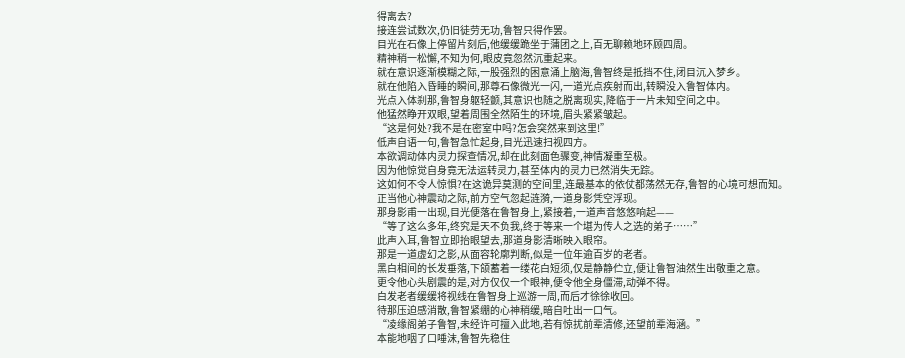得离去?
接连尝试数次,仍旧徒劳无功,鲁智只得作罢。
目光在石像上停留片刻后,他缓缓跪坐于蒲团之上,百无聊赖地环顾四周。
精神稍一松懈,不知为何,眼皮竟忽然沉重起来。
就在意识逐渐模糊之际,一股强烈的困意涌上脑海,鲁智终是抵挡不住,闭目沉入梦乡。
就在他陷入昏睡的瞬间,那尊石像微光一闪,一道光点疾射而出,转瞬没入鲁智体内。
光点入体刹那,鲁智身躯轻颤,其意识也随之脱离现实,降临于一片未知空间之中。
他猛然睁开双眼,望着周围全然陌生的环境,眉头紧紧皱起。
“这是何处?我不是在密室中吗?怎会突然来到这里!”
低声自语一句,鲁智急忙起身,目光迅速扫视四方。
本欲调动体内灵力探查情况,却在此刻面色骤变,神情凝重至极。
因为他惊觉自身竟无法运转灵力,甚至体内的灵力已然消失无踪。
这如何不令人惊惧?在这诡异莫测的空间里,连最基本的依仗都荡然无存,鲁智的心境可想而知。
正当他心神震动之际,前方空气忽起涟漪,一道身影凭空浮现。
那身影甫一出现,目光便落在鲁智身上,紧接着,一道声音悠悠响起——
“等了这么多年,终究是天不负我,终于等来一个堪为传人之选的弟子……”
此声入耳,鲁智立即抬眼望去,那道身影清晰映入眼帘。
那是一道虚幻之影,从面容轮廓判断,似是一位年逾百岁的老者。
黑白相间的长发垂落,下颌蓄着一缕花白短须,仅是静静伫立,便让鲁智油然生出敬重之意。
更令他心头剧震的是,对方仅仅一个眼神,便令他全身僵滞,动弹不得。
白发老者缓缓将视线在鲁智身上巡游一周,而后才徐徐收回。
待那压迫感消散,鲁智紧绷的心神稍缓,暗自吐出一口气。
“凌缘阁弟子鲁智,未经许可擅入此地,若有惊扰前辈清修,还望前辈海涵。”
本能地咽了口唾沫,鲁智先稳住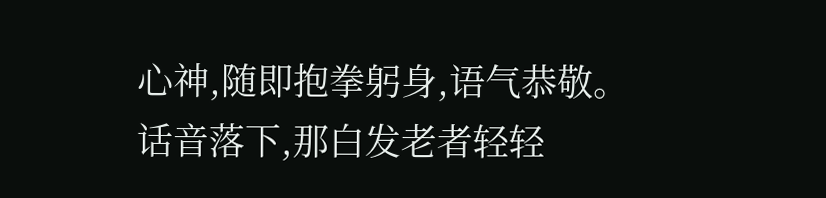心神,随即抱拳躬身,语气恭敬。
话音落下,那白发老者轻轻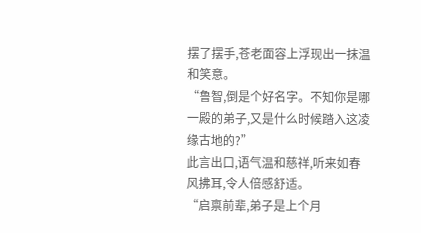摆了摆手,苍老面容上浮现出一抹温和笑意。
“鲁智,倒是个好名字。不知你是哪一殿的弟子,又是什么时候踏入这凌缘古地的?”
此言出口,语气温和慈祥,听来如春风拂耳,令人倍感舒适。
“启禀前辈,弟子是上个月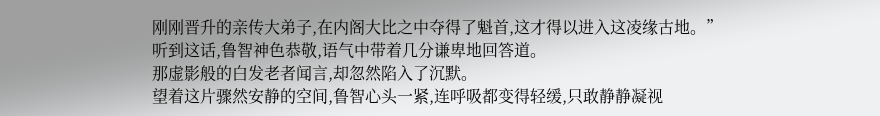刚刚晋升的亲传大弟子,在内阁大比之中夺得了魁首,这才得以进入这凌缘古地。”
听到这话,鲁智神色恭敬,语气中带着几分谦卑地回答道。
那虚影般的白发老者闻言,却忽然陷入了沉默。
望着这片骤然安静的空间,鲁智心头一紧,连呼吸都变得轻缓,只敢静静凝视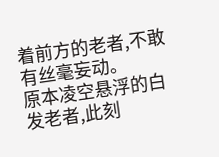着前方的老者,不敢有丝毫妄动。
原本凌空悬浮的白发老者,此刻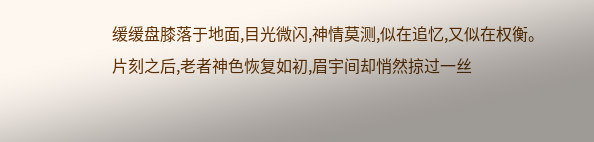缓缓盘膝落于地面,目光微闪,神情莫测,似在追忆,又似在权衡。
片刻之后,老者神色恢复如初,眉宇间却悄然掠过一丝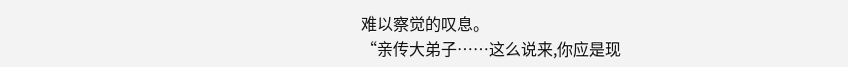难以察觉的叹息。
“亲传大弟子……这么说来,你应是现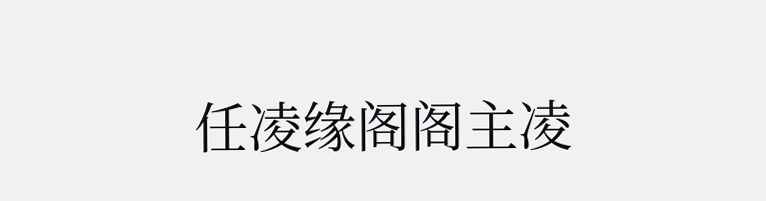任凌缘阁阁主凌